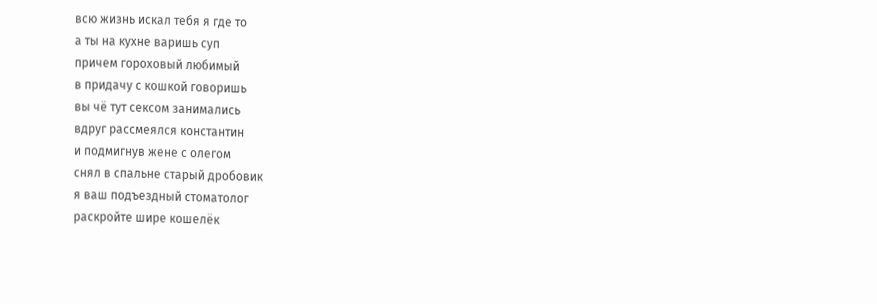всю жизнь искал тебя я где то
а ты на кухне варишь суп
причем гороховый любимый
в придачу с кошкой говоришь
вы чё тут сексом занимались
вдруг рассмеялся константин
и подмигнув жене с олегом
снял в спальне старый дробовик
я ваш подъездный стоматолог
раскройте шире кошелёк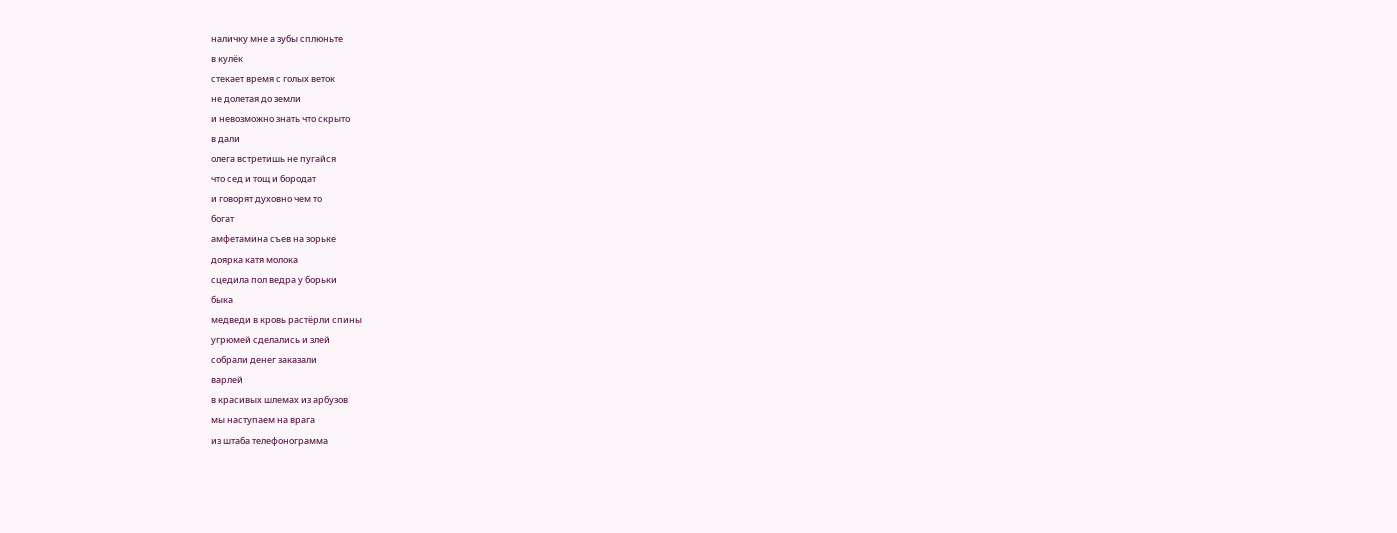наличку мне а зубы сплюньте
в кулёк
стекает время с голых веток
не долетая до земли
и невозможно знать что скрыто
в дали
олега встретишь не пугайся
что сед и тощ и бородат
и говорят духовно чем то
богат
амфетамина съев на зорьке
доярка катя молока
сцедила пол ведра у борьки
быка
медведи в кровь растёрли спины
угрюмей сделались и злей
собрали денег заказали
варлей
в красивых шлемах из арбузов
мы наступаем на врага
из штаба телефонограмма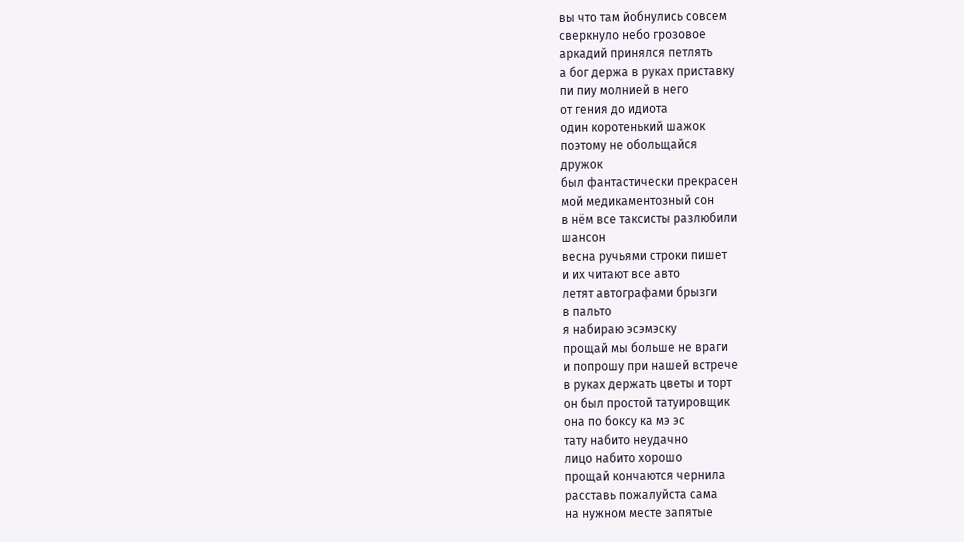вы что там йобнулись совсем
сверкнуло небо грозовое
аркадий принялся петлять
а бог держа в руках приставку
пи пиу молнией в него
от гения до идиота
один коротенький шажок
поэтому не обольщайся
дружок
был фантастически прекрасен
мой медикаментозный сон
в нём все таксисты разлюбили
шансон
весна ручьями строки пишет
и их читают все авто
летят автографами брызги
в пальто
я набираю эсэмэску
прощай мы больше не враги
и попрошу при нашей встрече
в руках держать цветы и торт
он был простой татуировщик
она по боксу ка мэ эс
тату набито неудачно
лицо набито хорошо
прощай кончаются чернила
расставь пожалуйста сама
на нужном месте запятые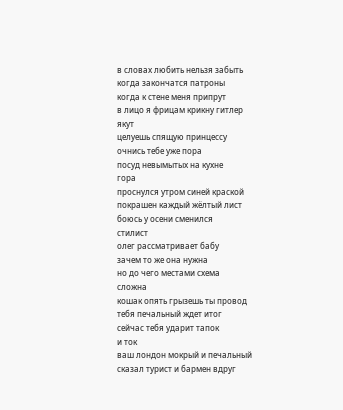в словах любить нельзя забыть
когда закончатся патроны
когда к стене меня припрут
в лицо я фрицам крикну гитлер
якут
целуешь спящую принцессу
очнись тебе уже пора
посуд невымытых на кухне
гора
проснулся утром синей краской
покрашен каждый жёлтый лист
боюсь у осени сменился
стилист
олег рассматривает бабу
зачем то же она нужна
но до чего местами схема
сложна
кошак опять грызешь ты провод
тебя печальный ждет итог
сейчас тебя ударит тапок
и ток
ваш лондон мокрый и печальный
сказал турист и бармен вдруг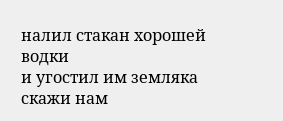налил стакан хорошей водки
и угостил им земляка
скажи нам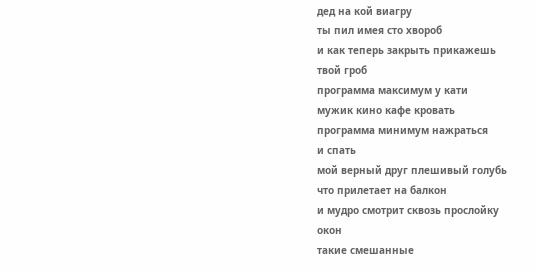дед на кой виагру
ты пил имея сто хвороб
и как теперь закрыть прикажешь
твой гроб
программа максимум у кати
мужик кино кафе кровать
программа минимум нажраться
и спать
мой верный друг плешивый голубь
что прилетает на балкон
и мудро смотрит сквозь прослойку
окон
такие смешанные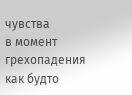чувства
в момент грехопадения
как будто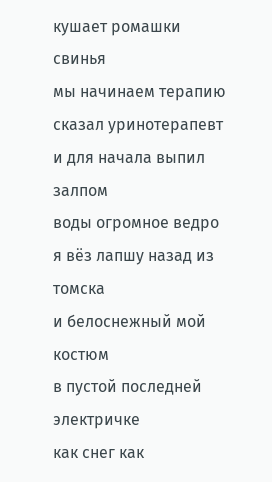кушает ромашки
свинья
мы начинаем терапию
сказал уринотерапевт
и для начала выпил залпом
воды огромное ведро
я вёз лапшу назад из томска
и белоснежный мой костюм
в пустой последней электричке
как снег как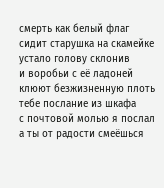смерть как белый флаг
сидит старушка на скамейке
устало голову склонив
и воробьи с её ладоней
клюют безжизненную плоть
тебе послание из шкафа
с почтовой молью я послал
а ты от радости смеёшься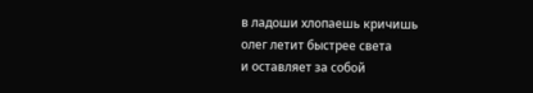в ладоши хлопаешь кричишь
олег летит быстрее света
и оставляет за собой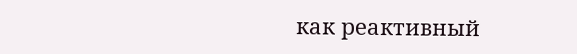как реактивный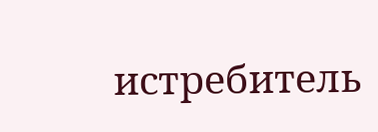истребитель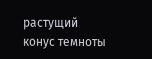растущий конус темноты